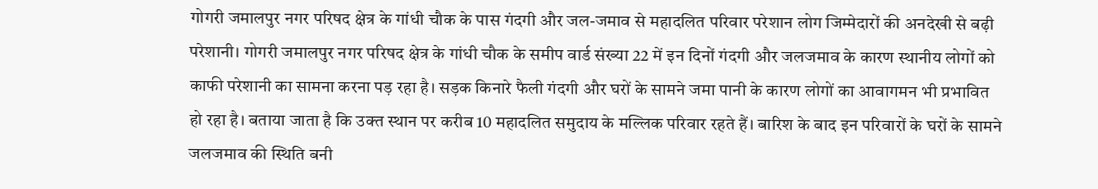गोगरी जमालपुर नगर परिषद क्षेत्र के गांधी चौक के पास गंदगी और जल-जमाव से महादलित परिवार परेशान लोग जिम्मेदारों की अनदेखी से बढ़ी परेशानी। गोगरी जमालपुर नगर परिषद क्षेत्र के गांधी चौक के समीप वार्ड संख्या 22 में इन दिनों गंदगी और जलजमाव के कारण स्थानीय लोगों को काफी परेशानी का सामना करना पड़ रहा है। सड़क किनारे फैली गंदगी और घरों के सामने जमा पानी के कारण लोगों का आवागमन भी प्रभावित हो रहा है। बताया जाता है कि उक्त स्थान पर करीब 10 महादलित समुदाय के मल्लिक परिवार रहते हैं। बारिश के बाद इन परिवारों के घरों के सामने जलजमाव की स्थिति बनी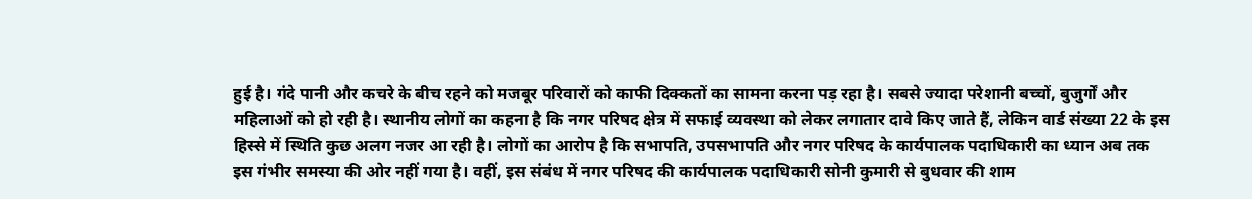हुई है। गंदे पानी और कचरे के बीच रहने को मजबूर परिवारों को काफी दिक्कतों का सामना करना पड़ रहा है। सबसे ज्यादा परेशानी बच्चों, बुजुर्गों और महिलाओं को हो रही है। स्थानीय लोगों का कहना है कि नगर परिषद क्षेत्र में सफाई व्यवस्था को लेकर लगातार दावे किए जाते हैं, लेकिन वार्ड संख्या 22 के इस हिस्से में स्थिति कुछ अलग नजर आ रही है। लोगों का आरोप है कि सभापति, उपसभापति और नगर परिषद के कार्यपालक पदाधिकारी का ध्यान अब तक इस गंभीर समस्या की ओर नहीं गया है। वहीं, इस संबंध में नगर परिषद की कार्यपालक पदाधिकारी सोनी कुमारी से बुधवार की शाम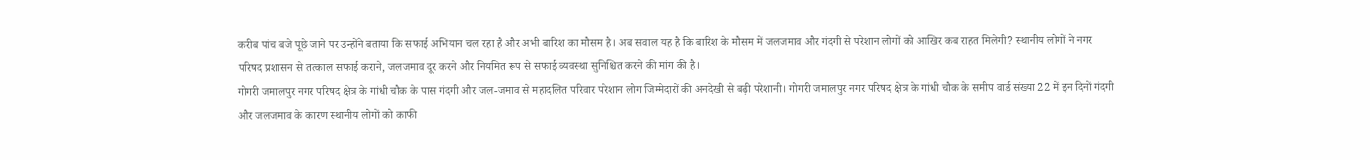करीब पांच बजे पूछे जाने पर उन्होंने बताया कि सफाई अभियान चल रहा है और अभी बारिश का मौसम है। अब सवाल यह है कि बारिश के मौसम में जलजमाव और गंदगी से परेशान लोगों को आखिर कब राहत मिलेगी? स्थानीय लोगों ने नगर परिषद प्रशासन से तत्काल सफाई कराने, जलजमाव दूर करने और नियमित रूप से सफाई व्यवस्था सुनिश्चित करने की मांग की है।
गोगरी जमालपुर नगर परिषद क्षेत्र के गांधी चौक के पास गंदगी और जल-जमाव से महादलित परिवार परेशान लोग जिम्मेदारों की अनदेखी से बढ़ी परेशानी। गोगरी जमालपुर नगर परिषद क्षेत्र के गांधी चौक के समीप वार्ड संख्या 22 में इन दिनों गंदगी और जलजमाव के कारण स्थानीय लोगों को काफी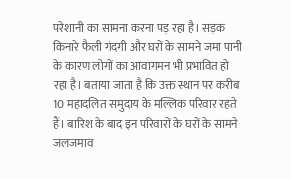परेशानी का सामना करना पड़ रहा है। सड़क किनारे फैली गंदगी और घरों के सामने जमा पानी के कारण लोगों का आवागमन भी प्रभावित हो रहा है। बताया जाता है कि उक्त स्थान पर करीब 10 महादलित समुदाय के मल्लिक परिवार रहते हैं। बारिश के बाद इन परिवारों के घरों के सामने जलजमाव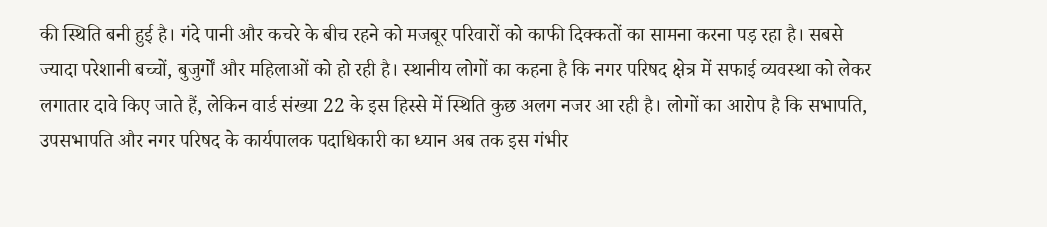की स्थिति बनी हुई है। गंदे पानी और कचरे के बीच रहने को मजबूर परिवारों को काफी दिक्कतों का सामना करना पड़ रहा है। सबसे ज्यादा परेशानी बच्चों, बुजुर्गों और महिलाओं को हो रही है। स्थानीय लोगों का कहना है कि नगर परिषद क्षेत्र में सफाई व्यवस्था को लेकर लगातार दावे किए जाते हैं, लेकिन वार्ड संख्या 22 के इस हिस्से में स्थिति कुछ अलग नजर आ रही है। लोगों का आरोप है कि सभापति, उपसभापति और नगर परिषद के कार्यपालक पदाधिकारी का ध्यान अब तक इस गंभीर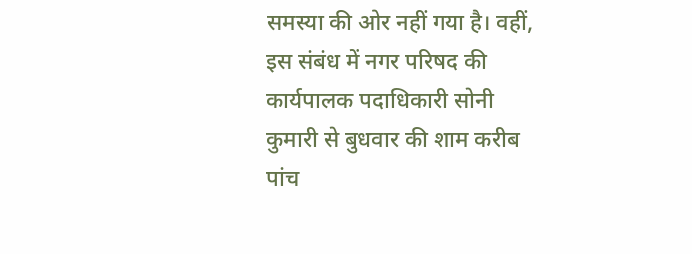समस्या की ओर नहीं गया है। वहीं, इस संबंध में नगर परिषद की कार्यपालक पदाधिकारी सोनी कुमारी से बुधवार की शाम करीब पांच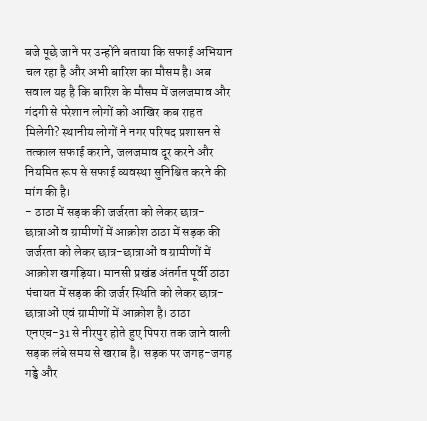बजे पूछे जाने पर उन्होंने बताया कि सफाई अभियान चल रहा है और अभी बारिश का मौसम है। अब सवाल यह है कि बारिश के मौसम में जलजमाव और गंदगी से परेशान लोगों को आखिर कब राहत मिलेगी? स्थानीय लोगों ने नगर परिषद प्रशासन से तत्काल सफाई कराने, जलजमाव दूर करने और नियमित रूप से सफाई व्यवस्था सुनिश्चित करने की मांग की है।
- ठाठा में सड़क की जर्जरता को लेकर छात्र-छात्राओं व ग्रामीणों में आक्रोश ठाठा में सड़क की जर्जरता को लेकर छात्र-छात्राओं व ग्रामीणों में आक्रोश खगड़िया। मानसी प्रखंड अंतर्गत पूर्वी ठाठा पंचायत में सड़क की जर्जर स्थिति को लेकर छात्र-छात्राओं एवं ग्रामीणों में आक्रोश है। ठाठा एनएच-31 से नीरपुर होते हुए पिपरा तक जाने वाली सड़क लंबे समय से खराब है। सड़क पर जगह-जगह गड्ढे और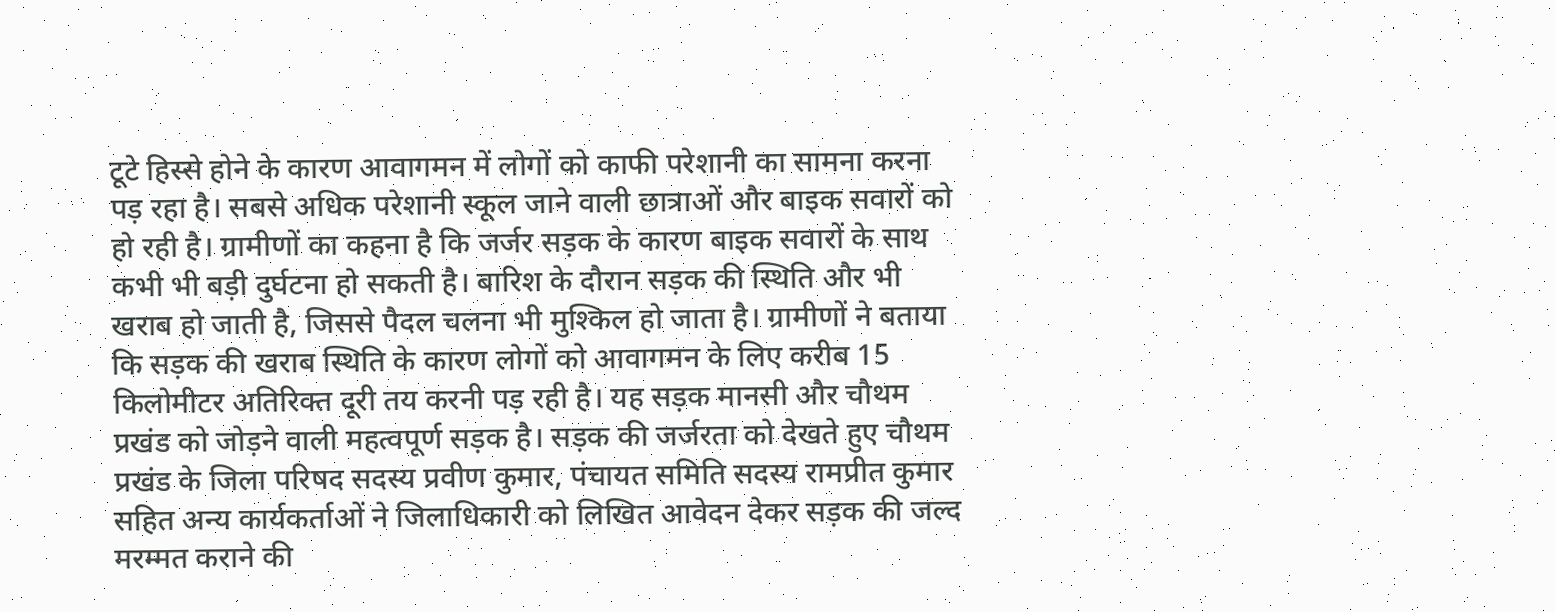टूटे हिस्से होने के कारण आवागमन में लोगों को काफी परेशानी का सामना करना पड़ रहा है। सबसे अधिक परेशानी स्कूल जाने वाली छात्राओं और बाइक सवारों को हो रही है। ग्रामीणों का कहना है कि जर्जर सड़क के कारण बाइक सवारों के साथ कभी भी बड़ी दुर्घटना हो सकती है। बारिश के दौरान सड़क की स्थिति और भी खराब हो जाती है, जिससे पैदल चलना भी मुश्किल हो जाता है। ग्रामीणों ने बताया कि सड़क की खराब स्थिति के कारण लोगों को आवागमन के लिए करीब 15 किलोमीटर अतिरिक्त दूरी तय करनी पड़ रही है। यह सड़क मानसी और चौथम प्रखंड को जोड़ने वाली महत्वपूर्ण सड़क है। सड़क की जर्जरता को देखते हुए चौथम प्रखंड के जिला परिषद सदस्य प्रवीण कुमार, पंचायत समिति सदस्य रामप्रीत कुमार सहित अन्य कार्यकर्ताओं ने जिलाधिकारी को लिखित आवेदन देकर सड़क की जल्द मरम्मत कराने की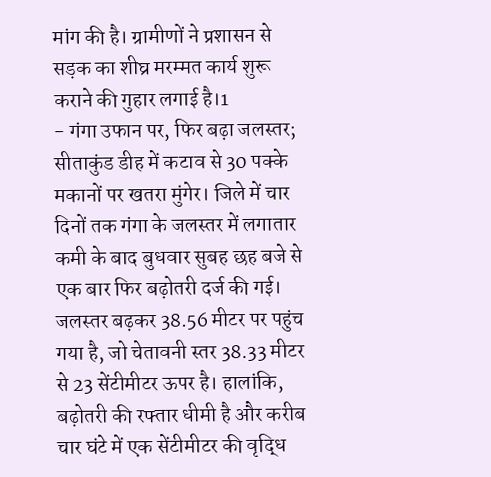मांग की है। ग्रामीणों ने प्रशासन से सड़क का शीघ्र मरम्मत कार्य शुरू कराने की गुहार लगाई है।1
- गंगा उफान पर, फिर बढ़ा जलस्तर; सीताकुंड डीह में कटाव से 30 पक्के मकानों पर खतरा मुंगेर। जिले में चार दिनों तक गंगा के जलस्तर में लगातार कमी के बाद बुधवार सुबह छह बजे से एक बार फिर बढ़ोतरी दर्ज की गई। जलस्तर बढ़कर 38.56 मीटर पर पहुंच गया है, जो चेतावनी स्तर 38.33 मीटर से 23 सेंटीमीटर ऊपर है। हालांकि, बढ़ोतरी की रफ्तार धीमी है और करीब चार घंटे में एक सेंटीमीटर की वृद्धि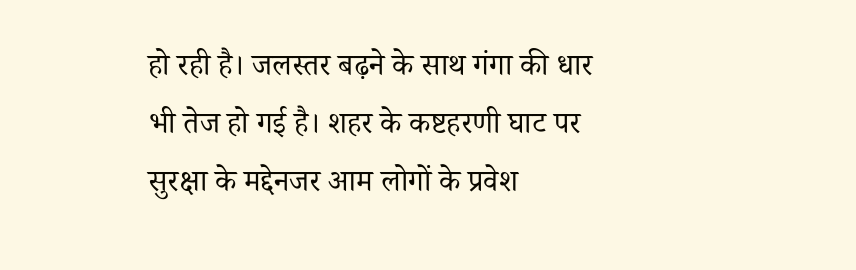हो रही है। जलस्तर बढ़ने के साथ गंगा की धार भी तेज हो गई है। शहर के कष्टहरणी घाट पर सुरक्षा के मद्देनजर आम लोगों के प्रवेश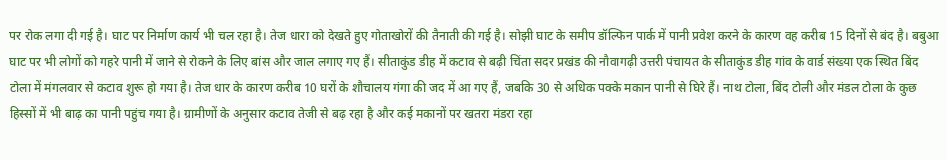पर रोक लगा दी गई है। घाट पर निर्माण कार्य भी चल रहा है। तेज धारा को देखते हुए गोताखोरों की तैनाती की गई है। सोझी घाट के समीप डॉल्फिन पार्क में पानी प्रवेश करने के कारण वह करीब 15 दिनों से बंद है। बबुआ घाट पर भी लोगों को गहरे पानी में जाने से रोकने के लिए बांस और जाल लगाए गए हैं। सीताकुंड डीह में कटाव से बढ़ी चिंता सदर प्रखंड की नौवागढ़ी उत्तरी पंचायत के सीताकुंड डीह गांव के वार्ड संख्या एक स्थित बिंद टोला में मंगलवार से कटाव शुरू हो गया है। तेज धार के कारण करीब 10 घरों के शौचालय गंगा की जद में आ गए हैं, जबकि 30 से अधिक पक्के मकान पानी से घिरे हैं। नाथ टोला, बिंद टोली और मंडल टोला के कुछ हिस्सों में भी बाढ़ का पानी पहुंच गया है। ग्रामीणों के अनुसार कटाव तेजी से बढ़ रहा है और कई मकानों पर खतरा मंडरा रहा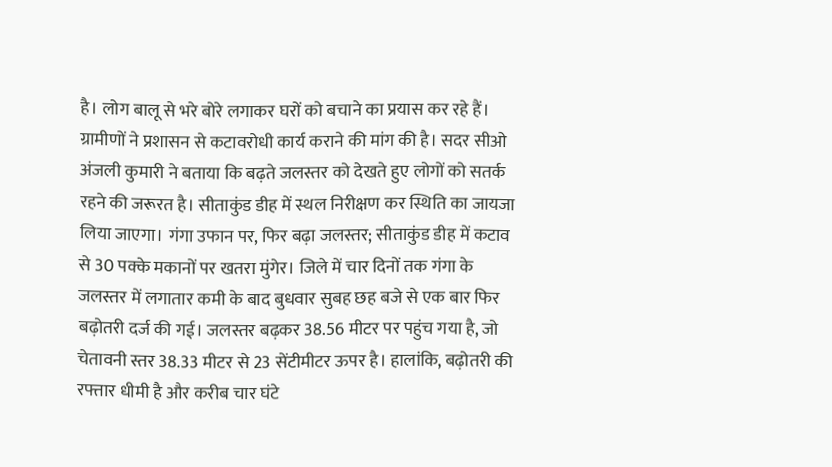है। लोग बालू से भरे बोरे लगाकर घरों को बचाने का प्रयास कर रहे हैं। ग्रामीणों ने प्रशासन से कटावरोधी कार्य कराने की मांग की है। सदर सीओ अंजली कुमारी ने बताया कि बढ़ते जलस्तर को देखते हुए लोगों को सतर्क रहने की जरूरत है। सीताकुंड डीह में स्थल निरीक्षण कर स्थिति का जायजा लिया जाएगा। गंगा उफान पर, फिर बढ़ा जलस्तर; सीताकुंड डीह में कटाव से 30 पक्के मकानों पर खतरा मुंगेर। जिले में चार दिनों तक गंगा के जलस्तर में लगातार कमी के बाद बुधवार सुबह छह बजे से एक बार फिर बढ़ोतरी दर्ज की गई। जलस्तर बढ़कर 38.56 मीटर पर पहुंच गया है, जो चेतावनी स्तर 38.33 मीटर से 23 सेंटीमीटर ऊपर है। हालांकि, बढ़ोतरी की रफ्तार धीमी है और करीब चार घंटे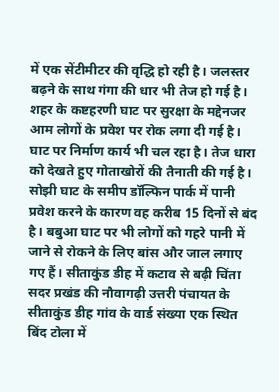में एक सेंटीमीटर की वृद्धि हो रही है। जलस्तर बढ़ने के साथ गंगा की धार भी तेज हो गई है। शहर के कष्टहरणी घाट पर सुरक्षा के मद्देनजर आम लोगों के प्रवेश पर रोक लगा दी गई है। घाट पर निर्माण कार्य भी चल रहा है। तेज धारा को देखते हुए गोताखोरों की तैनाती की गई है। सोझी घाट के समीप डॉल्फिन पार्क में पानी प्रवेश करने के कारण वह करीब 15 दिनों से बंद है। बबुआ घाट पर भी लोगों को गहरे पानी में जाने से रोकने के लिए बांस और जाल लगाए गए हैं। सीताकुंड डीह में कटाव से बढ़ी चिंता सदर प्रखंड की नौवागढ़ी उत्तरी पंचायत के सीताकुंड डीह गांव के वार्ड संख्या एक स्थित बिंद टोला में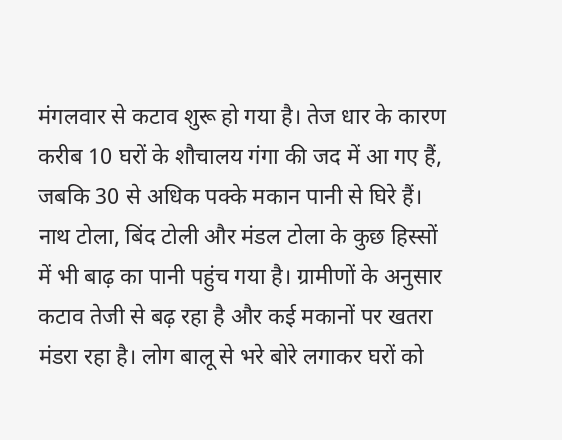मंगलवार से कटाव शुरू हो गया है। तेज धार के कारण करीब 10 घरों के शौचालय गंगा की जद में आ गए हैं, जबकि 30 से अधिक पक्के मकान पानी से घिरे हैं। नाथ टोला, बिंद टोली और मंडल टोला के कुछ हिस्सों में भी बाढ़ का पानी पहुंच गया है। ग्रामीणों के अनुसार कटाव तेजी से बढ़ रहा है और कई मकानों पर खतरा मंडरा रहा है। लोग बालू से भरे बोरे लगाकर घरों को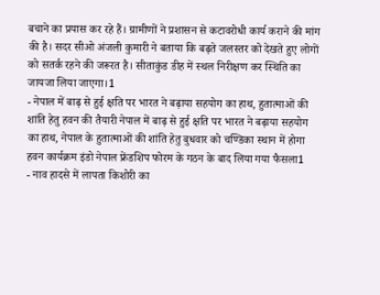बचाने का प्रयास कर रहे हैं। ग्रामीणों ने प्रशासन से कटावरोधी कार्य कराने की मांग की है। सदर सीओ अंजली कुमारी ने बताया कि बढ़ते जलस्तर को देखते हुए लोगों को सतर्क रहने की जरूरत है। सीताकुंड डीह में स्थल निरीक्षण कर स्थिति का जायजा लिया जाएगा।1
- नेपाल में बाढ़ से हुई क्षति पर भारत ने बढ़ाया सहयोग का हाथ, हुतात्माओं की शांति हेतु हवन की तैयारी नेपाल में बाढ़ से हुई क्षति पर भारत ने बढ़ाया सहयोग का हाथ, नेपाल के हुतात्माओं की शांति हेतु बुधवार को चण्डिका स्थान में होगा हवन कार्यक्रम इंडो नेपाल फ्रेंडशिप फोरम के गठन के बाद लिया गया फैसला1
- नाव हादसे में लापता किशोरी का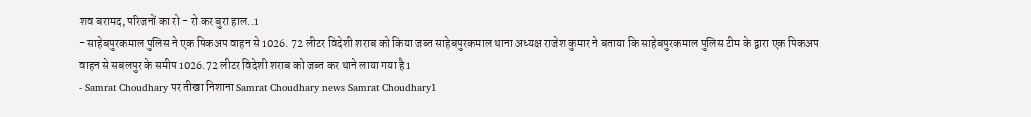शव बरामद, परिजनों का रो - रो कर बुरा हाल..1
- साहेबपुरकमाल पुलिस ने एक पिकअप वाहन से 1026. 72 लीटर विदेशी शराब को किया जब्त साहेबपुरकमाल थाना अध्यक्ष राजेश कुमार ने बताया कि साहेबपुरकमाल पुलिस टीम के द्वारा एक पिकअप वाहन से सबलपुर के समीप 1026.72 लीटर विदेशी शराब को जब्त कर थाने लाया गया है1
- Samrat Choudhary पर तीखा निशाना Samrat Choudhary news Samrat Choudhary1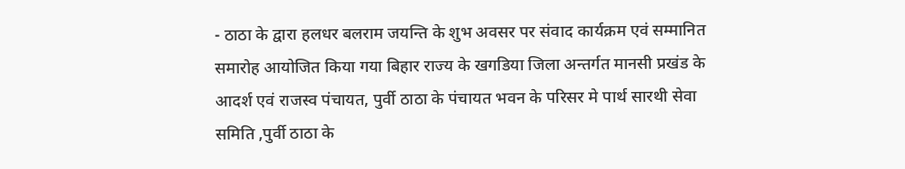- ठाठा के द्वारा हलधर बलराम जयन्ति के शुभ अवसर पर संवाद कार्यक्रम एवं सम्मानित समारोह आयोजित किया गया बिहार राज्य के खगडिया जिला अन्तर्गत मानसी प्रखंड के आदर्श एवं राजस्व पंचायत, पुर्वी ठाठा के पंचायत भवन के परिसर मे पार्थ सारथी सेवा समिति ,पुर्वी ठाठा के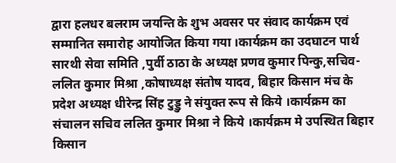द्वारा हलधर बलराम जयन्ति के शुभ अवसर पर संवाद कार्यक्रम एवं सम्मानित समारोह आयोजित किया गया ।कार्यक्रम का उदघाटन पार्थ सारथी सेवा समिति ,पुर्वी ठाठा के अध्यक्ष प्रणव कुमार पिन्कु,सचिव-ललित कुमार मिश्रा ,कोषाध्यक्ष संतोष यादव, बिहार किसान मंच के प्रदेश अध्यक्ष धीरेन्द्र सिंह टुड्डु ने संयुक्त रूप से किये ।कार्यक्रम का संचालन सचिव ललित कुमार मिश्रा ने किये ।कार्यक्रम मे उपस्थित बिहार किसान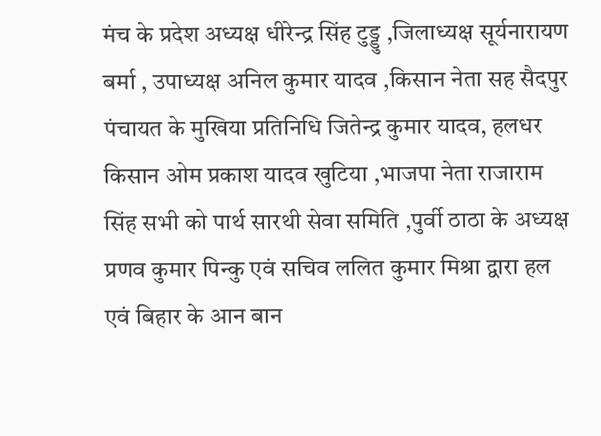मंच के प्रदेश अध्यक्ष धीरेन्द्र सिंह टुड्डु ,जिलाध्यक्ष सूर्यनारायण बर्मा , उपाध्यक्ष अनिल कुमार यादव ,किसान नेता सह सैदपुर पंचायत के मुखिया प्रतिनिधि जितेन्द्र कुमार यादव, हलधर किसान ओम प्रकाश यादव खुटिया ,भाजपा नेता राजाराम सिंह सभी को पार्थ सारथी सेवा समिति ,पुर्वी ठाठा के अध्यक्ष प्रणव कुमार पिन्कु एवं सचिव ललित कुमार मिश्रा द्वारा हल एवं बिहार के आन बान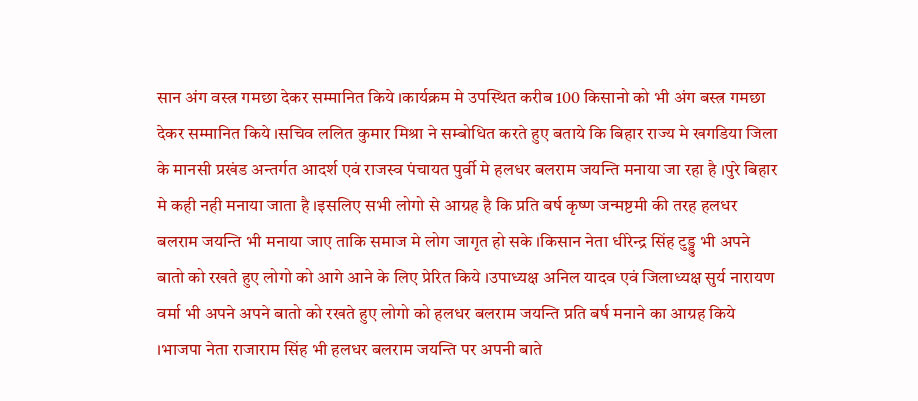सान अंग वस्त्र गमछा देकर सम्मानित किये ।कार्यक्रम मे उपस्थित करीब 100 किसानो को भी अंग बस्त्र गमछा देकर सम्मानित किये ।सचिव ललित कुमार मिश्रा ने सम्बोधित करते हुए बताये कि बिहार राज्य मे खगडिया जिला के मानसी प्रखंड अन्तर्गत आदर्श एवं राजस्व पंचायत पुर्वी मे हलधर बलराम जयन्ति मनाया जा रहा है ।पुरे बिहार मे कही नही मनाया जाता है ।इसलिए सभी लोगो से आग्रह है कि प्रति बर्ष कृष्ण जन्मष्टमी की तरह हलधर बलराम जयन्ति भी मनाया जाए ताकि समाज मे लोग जागृत हो सके ।किसान नेता धीरेन्द्र सिंह टुड्डु भी अपने बातो को रखते हुए लोगो को आगे आने के लिए प्रेरित किये ।उपाध्यक्ष अनिल यादव एवं जिलाध्यक्ष सुर्य नारायण वर्मा भी अपने अपने बातो को रखते हुए लोगो को हलधर बलराम जयन्ति प्रति बर्ष मनाने का आग्रह किये ।भाजपा नेता राजाराम सिंह भी हलधर बलराम जयन्ति पर अपनी बाते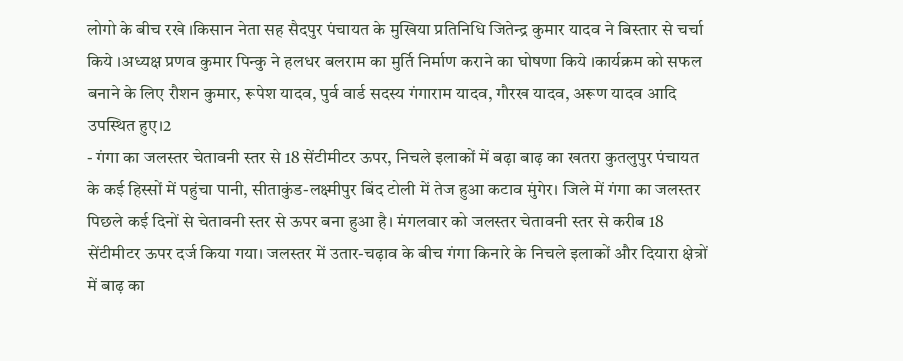लोगो के बीच रखे ।किसान नेता सह सैदपुर पंचायत के मुखिया प्रतिनिधि जितेन्द्र कुमार यादव ने बिस्तार से चर्चा किये ।अध्यक्ष प्रणव कुमार पिन्कु ने हलधर बलराम का मुर्ति निर्माण कराने का घोषणा किये ।कार्यक्रम को सफल बनाने के लिए रौशन कुमार, रूपेश यादव, पुर्व वार्ड सदस्य गंगाराम यादव, गौरख यादव, अरूण यादव आदि उपस्थित हुए।2
- गंगा का जलस्तर चेतावनी स्तर से 18 सेंटीमीटर ऊपर, निचले इलाकों में बढ़ा बाढ़ का खतरा कुतलुपुर पंचायत के कई हिस्सों में पहुंचा पानी, सीताकुंड-लक्ष्मीपुर बिंद टोली में तेज हुआ कटाव मुंगेर। जिले में गंगा का जलस्तर पिछले कई दिनों से चेतावनी स्तर से ऊपर बना हुआ है। मंगलवार को जलस्तर चेतावनी स्तर से करीब 18 सेंटीमीटर ऊपर दर्ज किया गया। जलस्तर में उतार-चढ़ाव के बीच गंगा किनारे के निचले इलाकों और दियारा क्षेत्रों में बाढ़ का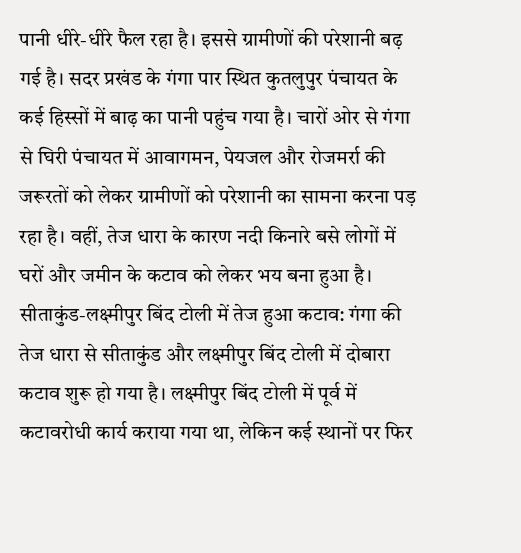पानी धीरे-धीरे फैल रहा है। इससे ग्रामीणों की परेशानी बढ़ गई है। सदर प्रखंड के गंगा पार स्थित कुतलुपुर पंचायत के कई हिस्सों में बाढ़ का पानी पहुंच गया है। चारों ओर से गंगा से घिरी पंचायत में आवागमन, पेयजल और रोजमर्रा की जरूरतों को लेकर ग्रामीणों को परेशानी का सामना करना पड़ रहा है। वहीं, तेज धारा के कारण नदी किनारे बसे लोगों में घरों और जमीन के कटाव को लेकर भय बना हुआ है। सीताकुंड-लक्ष्मीपुर बिंद टोली में तेज हुआ कटाव: गंगा की तेज धारा से सीताकुंड और लक्ष्मीपुर बिंद टोली में दोबारा कटाव शुरू हो गया है। लक्ष्मीपुर बिंद टोली में पूर्व में कटावरोधी कार्य कराया गया था, लेकिन कई स्थानों पर फिर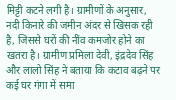मिट्टी कटने लगी है। ग्रामीणों के अनुसार, नदी किनारे की जमीन अंदर से खिसक रही है, जिससे घरों की नींव कमजोर होने का खतरा है। ग्रामीण प्रमिला देवी, इंद्रदेव सिंह और लालो सिंह ने बताया कि कटाव बढ़ने पर कई घर गंगा में समा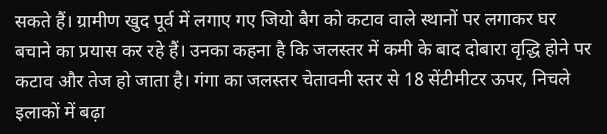सकते हैं। ग्रामीण खुद पूर्व में लगाए गए जियो बैग को कटाव वाले स्थानों पर लगाकर घर बचाने का प्रयास कर रहे हैं। उनका कहना है कि जलस्तर में कमी के बाद दोबारा वृद्धि होने पर कटाव और तेज हो जाता है। गंगा का जलस्तर चेतावनी स्तर से 18 सेंटीमीटर ऊपर, निचले इलाकों में बढ़ा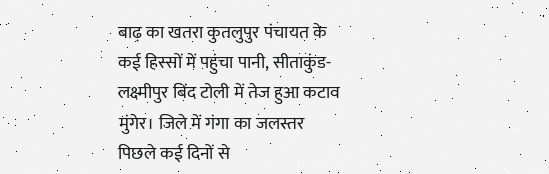बाढ़ का खतरा कुतलुपुर पंचायत के कई हिस्सों में पहुंचा पानी, सीताकुंड-लक्ष्मीपुर बिंद टोली में तेज हुआ कटाव मुंगेर। जिले में गंगा का जलस्तर पिछले कई दिनों से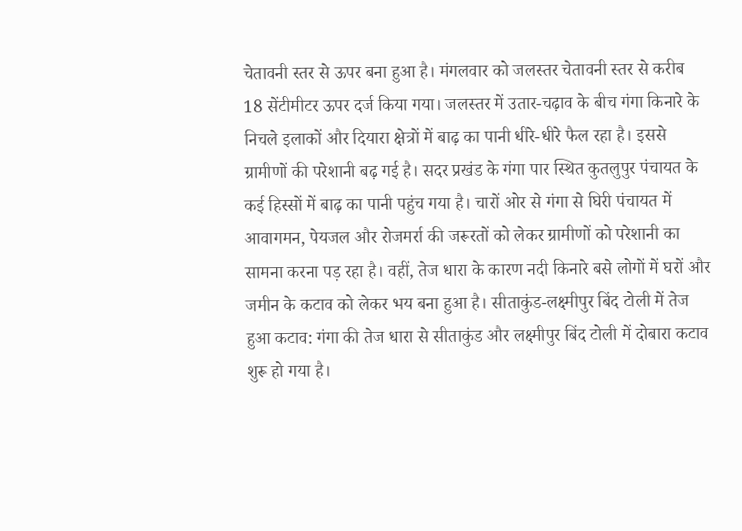चेतावनी स्तर से ऊपर बना हुआ है। मंगलवार को जलस्तर चेतावनी स्तर से करीब 18 सेंटीमीटर ऊपर दर्ज किया गया। जलस्तर में उतार-चढ़ाव के बीच गंगा किनारे के निचले इलाकों और दियारा क्षेत्रों में बाढ़ का पानी धीरे-धीरे फैल रहा है। इससे ग्रामीणों की परेशानी बढ़ गई है। सदर प्रखंड के गंगा पार स्थित कुतलुपुर पंचायत के कई हिस्सों में बाढ़ का पानी पहुंच गया है। चारों ओर से गंगा से घिरी पंचायत में आवागमन, पेयजल और रोजमर्रा की जरूरतों को लेकर ग्रामीणों को परेशानी का सामना करना पड़ रहा है। वहीं, तेज धारा के कारण नदी किनारे बसे लोगों में घरों और जमीन के कटाव को लेकर भय बना हुआ है। सीताकुंड-लक्ष्मीपुर बिंद टोली में तेज हुआ कटाव: गंगा की तेज धारा से सीताकुंड और लक्ष्मीपुर बिंद टोली में दोबारा कटाव शुरू हो गया है।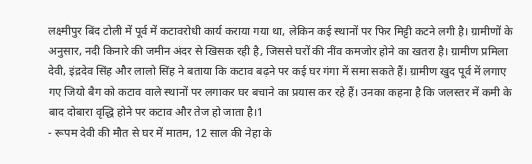लक्ष्मीपुर बिंद टोली में पूर्व में कटावरोधी कार्य कराया गया था, लेकिन कई स्थानों पर फिर मिट्टी कटने लगी है। ग्रामीणों के अनुसार, नदी किनारे की जमीन अंदर से खिसक रही है, जिससे घरों की नींव कमजोर होने का खतरा है। ग्रामीण प्रमिला देवी, इंद्रदेव सिंह और लालो सिंह ने बताया कि कटाव बढ़ने पर कई घर गंगा में समा सकते हैं। ग्रामीण खुद पूर्व में लगाए गए जियो बैग को कटाव वाले स्थानों पर लगाकर घर बचाने का प्रयास कर रहे हैं। उनका कहना है कि जलस्तर में कमी के बाद दोबारा वृद्धि होने पर कटाव और तेज हो जाता है।1
- रूपम देवी की मौत से घर में मातम, 12 साल की नेहा के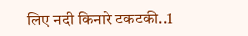लिए नदी किनारे टकटकी..1